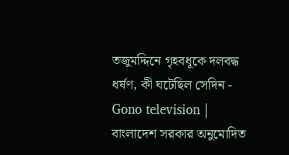তজুমদ্দিনে গৃহবধূকে দলবদ্ধ ধর্ষণ, কী ঘটেছিল সেদিন - Gono television | বাংলাদেশ সরকার অনুমোদিত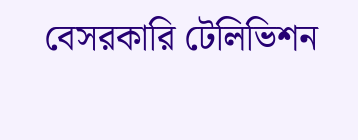বেসরকারি টেলিভিশন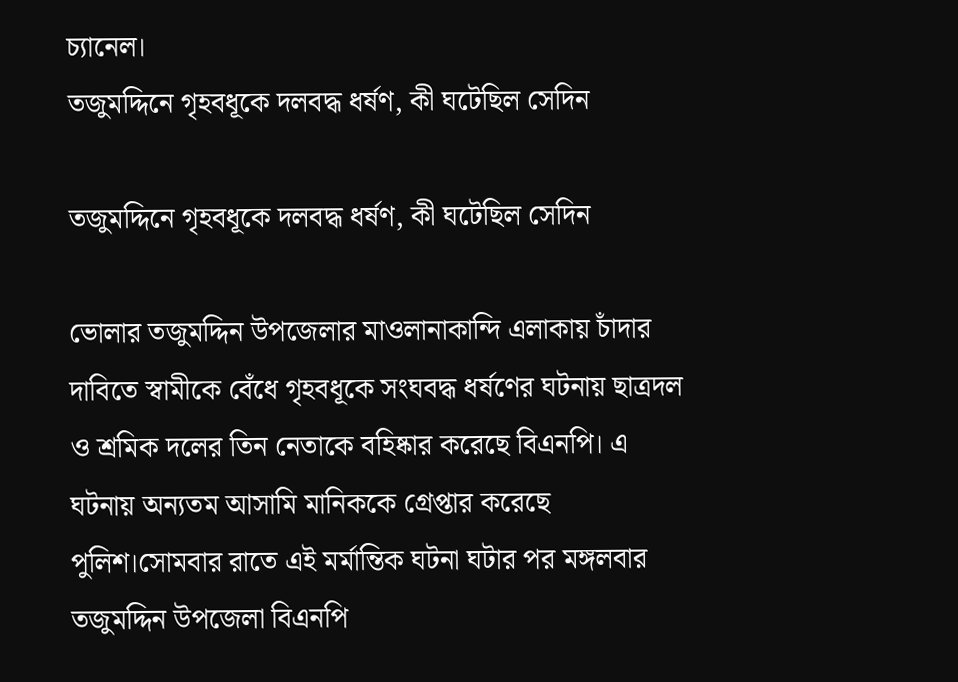চ্যানেল।
তজুমদ্দিনে গৃহবধূকে দলবদ্ধ ধর্ষণ, কী ঘটেছিল সেদিন

তজুমদ্দিনে গৃহবধূকে দলবদ্ধ ধর্ষণ, কী ঘটেছিল সেদিন

ভোলার তজুমদ্দিন উপজেলার মাওলানাকান্দি এলাকায় চাঁদার দাবিতে স্বামীকে বেঁধে গৃহবধূকে সংঘবদ্ধ ধর্ষণের ঘটনায় ছাত্রদল ও শ্রমিক দলের তিন নেতাকে বহিষ্কার করেছে বিএনপি। এ ঘটনায় অন্যতম আসামি মানিককে গ্রেপ্তার করেছে পুলিশ।সোমবার রাতে এই মর্মান্তিক ঘটনা ঘটার পর মঙ্গলবার তজুমদ্দিন উপজেলা বিএনপি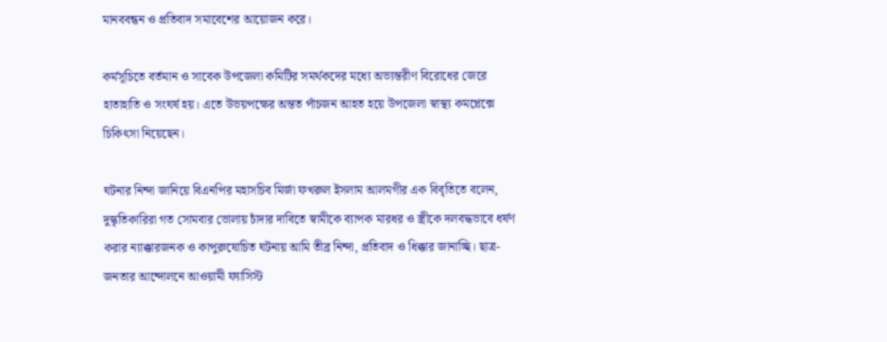মানববন্ধন ও প্রতিবাদ সমাবেশের আয়োজন করে।

কর্মসূচিতে বর্তমান ও সাবেক উপজেলা কমিটির সমর্থকদের মধ্যে অভ্যন্তরীণ বিরোধের জেরে হাতাহাতি ও সংঘর্ষ হয়। এতে উভয়পক্ষের অন্তত পাঁচজন আহত হয়ে উপজেলা স্বাস্থ্য কমপ্লেক্সে চিকিৎসা নিয়েছেন।

ঘটনার নিন্দা জানিয়ে বিএনপির মহাসচিব মির্জা ফখরুল ইসলাম আলমগীর এক বিবৃতিতে বলেন, দুস্কৃতিকারিরা গত সোমবার ভোলায় চাঁদার দাবিতে স্বামীকে ব্যাপক মারধর ও স্ত্রীকে দলবদ্ধভাবে ধর্ষণ করার ন্যাক্কারজনক ও কাপুরুষোচিত ঘটনায় আমি তীব্র নিন্দা, প্রতিবাদ ও ধিক্কার জানাচ্ছি। ছাত্র-জনতার আন্দোলনে আওয়ামী ফ্যাসিস্ট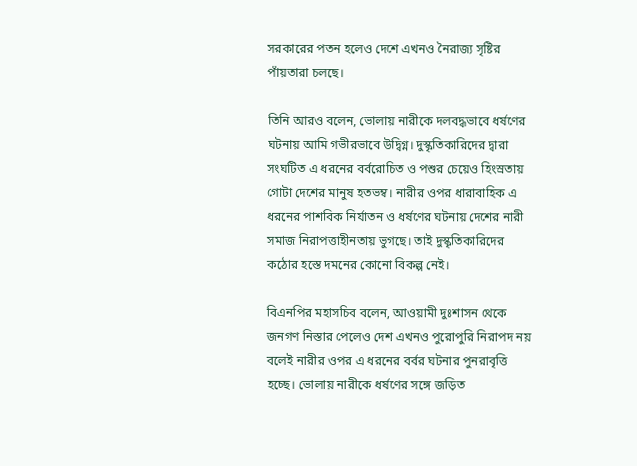সরকারের পতন হলেও দেশে এখনও নৈরাজ্য সৃষ্টির পাঁয়তারা চলছে।

তিনি আরও বলেন, ভোলায় নারীকে দলবদ্ধভাবে ধর্ষণের ঘটনায় আমি গভীরভাবে উদ্বিগ্ন। দুস্কৃতিকারিদের দ্বারা সংঘটিত এ ধরনের বর্বরোচিত ও পশুর চেয়েও হিংস্রতায় গোটা দেশের মানুষ হতভম্ব। নারীর ওপর ধারাবাহিক এ ধরনের পাশবিক নির্যাতন ও ধর্ষণের ঘটনায় দেশের নারী সমাজ নিরাপত্তাহীনতায় ভুগছে। তাই দুস্কৃতিকারিদের কঠোর হস্তে দমনের কোনো বিকল্প নেই।

বিএনপির মহাসচিব বলেন, আওয়ামী দুঃশাসন থেকে জনগণ নিস্তার পেলেও দেশ এখনও পুরোপুরি নিরাপদ নয় বলেই নারীর ওপর এ ধরনের বর্বর ঘটনার পুনরাবৃত্তি হচ্ছে। ভোলায় নারীকে ধর্ষণের সঙ্গে জড়িত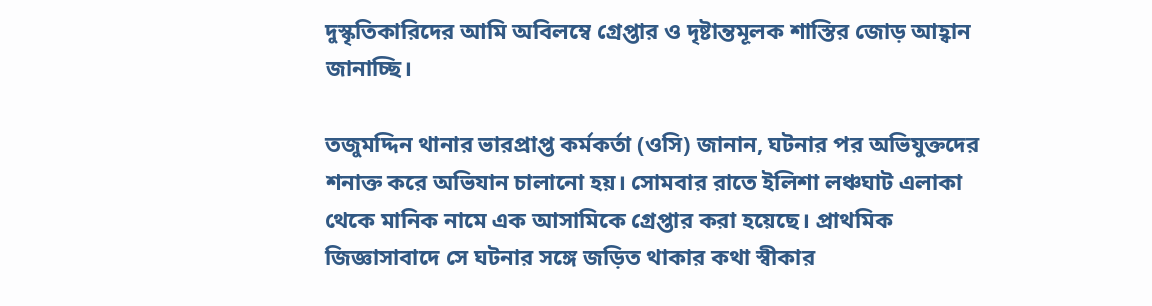দুস্কৃতিকারিদের আমি অবিলম্বে গ্রেপ্তার ও দৃষ্টান্তমূলক শাস্তির জোড় আহ্বান জানাচ্ছি।

তজুমদ্দিন থানার ভারপ্রাপ্ত কর্মকর্তা (ওসি) জানান, ঘটনার পর অভিযুক্তদের শনাক্ত করে অভিযান চালানো হয়। সোমবার রাতে ইলিশা লঞ্চঘাট এলাকা থেকে মানিক নামে এক আসামিকে গ্রেপ্তার করা হয়েছে। প্রাথমিক জিজ্ঞাসাবাদে সে ঘটনার সঙ্গে জড়িত থাকার কথা স্বীকার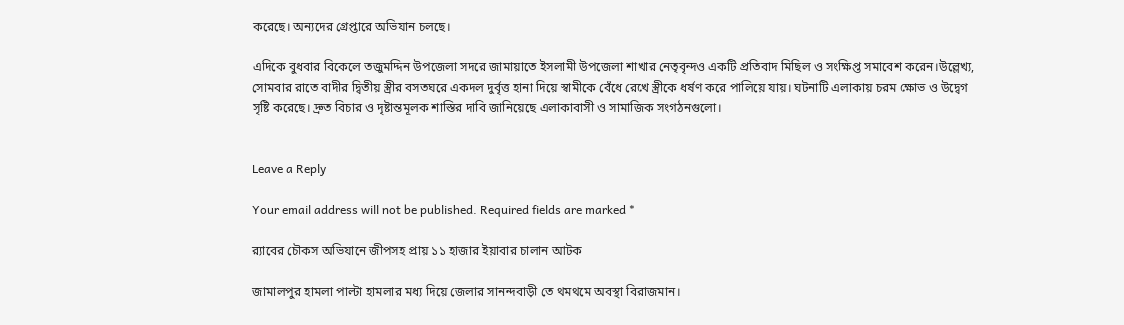করেছে। অন্যদের গ্রেপ্তারে অভিযান চলছে।

এদিকে বুধবার বিকেলে তজুমদ্দিন উপজেলা সদরে জামায়াতে ইসলামী উপজেলা শাখার নেতৃবৃন্দও একটি প্রতিবাদ মিছিল ও সংক্ষিপ্ত সমাবেশ করেন।উল্লেখ্য, সোমবার রাতে বাদীর দ্বিতীয় স্ত্রীর বসতঘরে একদল দুর্বৃত্ত হানা দিয়ে স্বামীকে বেঁধে রেখে স্ত্রীকে ধর্ষণ করে পালিয়ে যায়। ঘটনাটি এলাকায় চরম ক্ষোভ ও উদ্বেগ সৃষ্টি করেছে। দ্রুত বিচার ও দৃষ্টান্তমূলক শাস্তির দাবি জানিয়েছে এলাকাবাসী ও সামাজিক সংগঠনগুলো।


Leave a Reply

Your email address will not be published. Required fields are marked *

র‌্যাবের চৌকস অভিযানে জীপসহ প্রায় ১১ হাজার ইয়াবার চালান আটক

জামালপুর হামলা পাল্টা হামলার মধ্য দিয়ে জেলার সানন্দবাড়ী তে থমথমে অবস্থা বিরাজমান।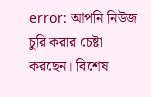error: আপনি নিউজ চুরি করার চেষ্টা করছেন। বিশেষ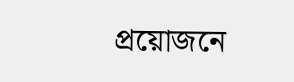প্রয়োজনে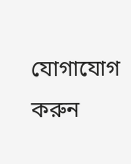যোগাযোগ করুন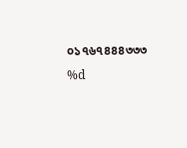০১৭৬৭৪৪৪৩৩৩
%d